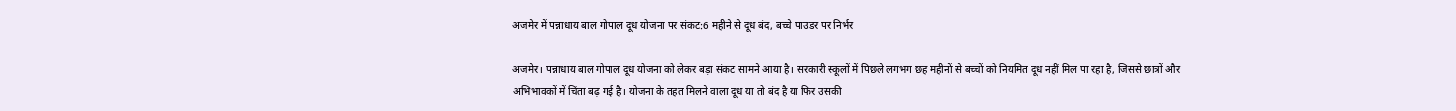अजमेर में पन्नाधाय बाल गोपाल दूध योजना पर संकट:6 महीने से दूध बंद, बच्चे पाउडर पर निर्भर

अजमेर। पन्नाधाय बाल गोपाल दूध योजना को लेकर बड़ा संकट सामने आया है। सरकारी स्कूलों में पिछले लगभग छह महीनों से बच्चों को नियमित दूध नहीं मिल पा रहा है, जिससे छात्रों और अभिभावकों में चिंता बढ़ गई है। योजना के तहत मिलने वाला दूध या तो बंद है या फिर उसकी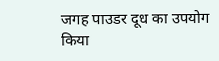जगह पाउडर दूध का उपयोग किया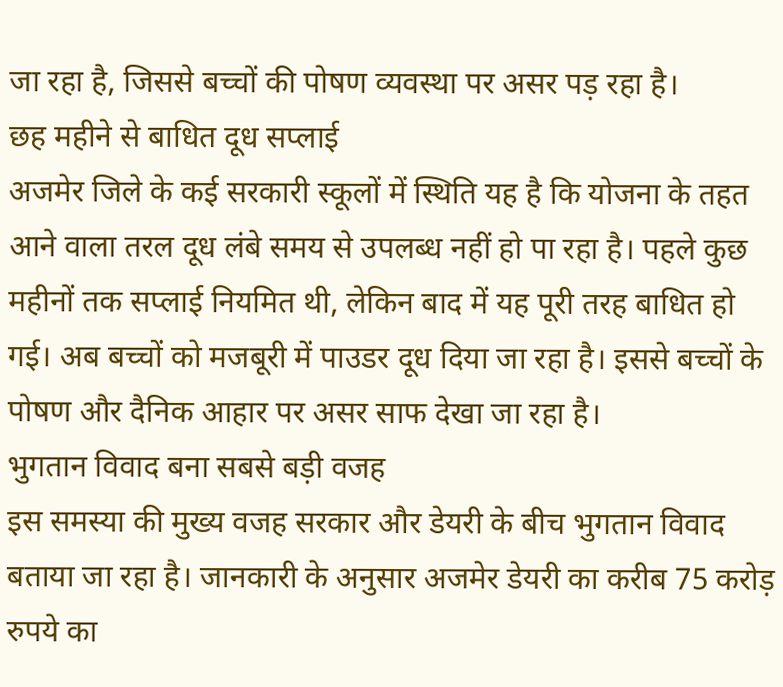जा रहा है, जिससे बच्चों की पोषण व्यवस्था पर असर पड़ रहा है।
छह महीने से बाधित दूध सप्लाई
अजमेर जिले के कई सरकारी स्कूलों में स्थिति यह है कि योजना के तहत आने वाला तरल दूध लंबे समय से उपलब्ध नहीं हो पा रहा है। पहले कुछ महीनों तक सप्लाई नियमित थी, लेकिन बाद में यह पूरी तरह बाधित हो गई। अब बच्चों को मजबूरी में पाउडर दूध दिया जा रहा है। इससे बच्चों के पोषण और दैनिक आहार पर असर साफ देखा जा रहा है।
भुगतान विवाद बना सबसे बड़ी वजह
इस समस्या की मुख्य वजह सरकार और डेयरी के बीच भुगतान विवाद बताया जा रहा है। जानकारी के अनुसार अजमेर डेयरी का करीब 75 करोड़ रुपये का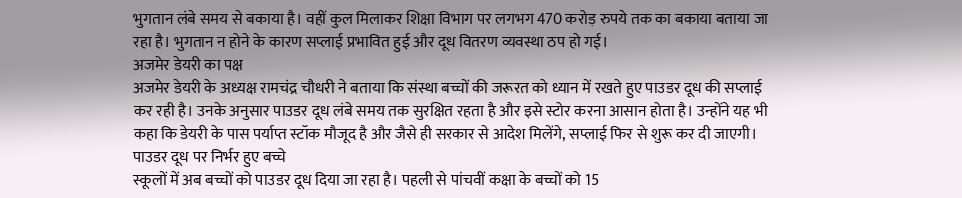भुगतान लंबे समय से बकाया है। वहीं कुल मिलाकर शिक्षा विभाग पर लगभग 470 करोड़ रुपये तक का बकाया बताया जा रहा है। भुगतान न होने के कारण सप्लाई प्रभावित हुई और दूध वितरण व्यवस्था ठप हो गई।
अजमेर डेयरी का पक्ष
अजमेर डेयरी के अध्यक्ष रामचंद्र चौधरी ने बताया कि संस्था बच्चों की जरूरत को ध्यान में रखते हुए पाउडर दूध की सप्लाई कर रही है। उनके अनुसार पाउडर दूध लंबे समय तक सुरक्षित रहता है और इसे स्टोर करना आसान होता है। उन्होंने यह भी कहा कि डेयरी के पास पर्याप्त स्टॉक मौजूद है और जैसे ही सरकार से आदेश मिलेंगे, सप्लाई फिर से शुरू कर दी जाएगी।
पाउडर दूध पर निर्भर हुए बच्चे
स्कूलों में अब बच्चों को पाउडर दूध दिया जा रहा है। पहली से पांचवीं कक्षा के बच्चों को 15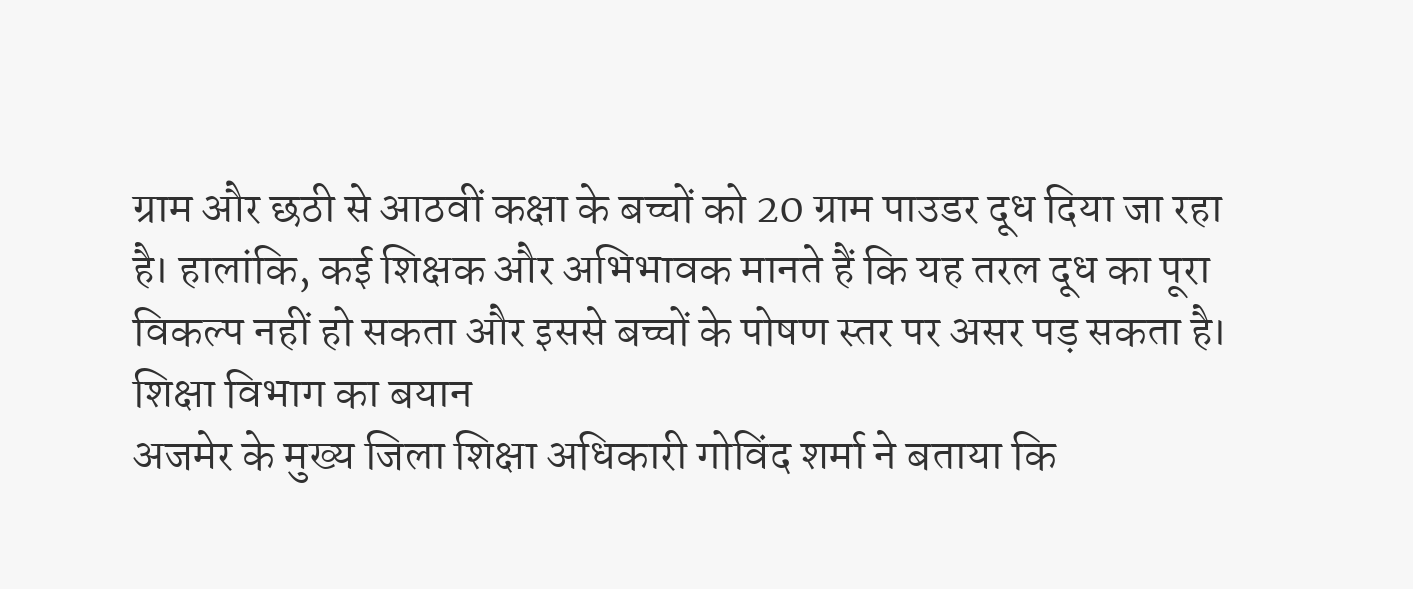ग्राम और छठी से आठवीं कक्षा के बच्चों को 20 ग्राम पाउडर दूध दिया जा रहा है। हालांकि, कई शिक्षक और अभिभावक मानते हैं कि यह तरल दूध का पूरा विकल्प नहीं हो सकता और इससे बच्चों के पोषण स्तर पर असर पड़ सकता है।
शिक्षा विभाग का बयान
अजमेर के मुख्य जिला शिक्षा अधिकारी गोविंद शर्मा ने बताया कि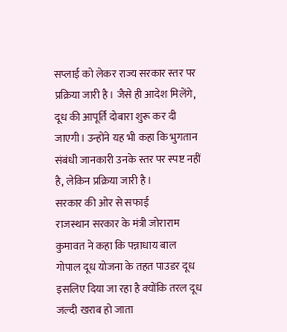सप्लाई को लेकर राज्य सरकार स्तर पर प्रक्रिया जारी है। जैसे ही आदेश मिलेंगे, दूध की आपूर्ति दोबारा शुरू कर दी जाएगी। उन्होंने यह भी कहा कि भुगतान संबंधी जानकारी उनके स्तर पर स्पष्ट नहीं है, लेकिन प्रक्रिया जारी है।
सरकार की ओर से सफाई
राजस्थान सरकार के मंत्री जोराराम कुमावत ने कहा कि पन्नाधाय बाल गोपाल दूध योजना के तहत पाउडर दूध इसलिए दिया जा रहा है क्योंकि तरल दूध जल्दी खराब हो जाता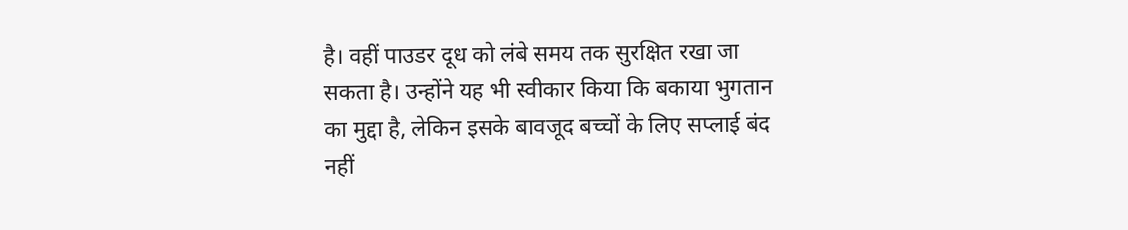है। वहीं पाउडर दूध को लंबे समय तक सुरक्षित रखा जा सकता है। उन्होंने यह भी स्वीकार किया कि बकाया भुगतान का मुद्दा है, लेकिन इसके बावजूद बच्चों के लिए सप्लाई बंद नहीं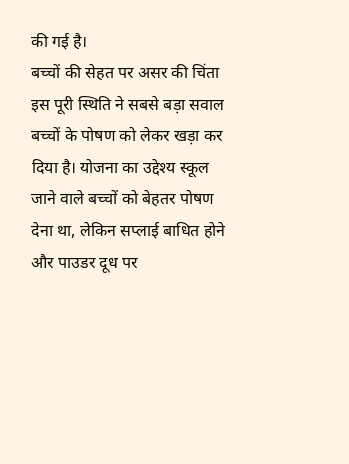की गई है।
बच्चों की सेहत पर असर की चिंता
इस पूरी स्थिति ने सबसे बड़ा सवाल बच्चों के पोषण को लेकर खड़ा कर दिया है। योजना का उद्देश्य स्कूल जाने वाले बच्चों को बेहतर पोषण देना था, लेकिन सप्लाई बाधित होने और पाउडर दूध पर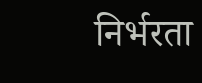निर्भरता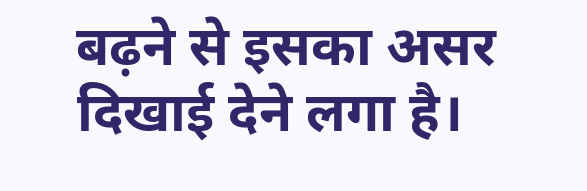बढ़ने से इसका असर दिखाई देने लगा है।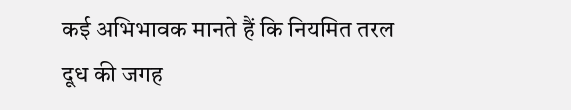कई अभिभावक मानते हैं कि नियमित तरल दूध की जगह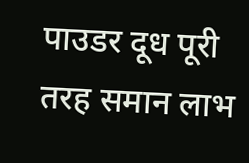पाउडर दूध पूरी तरह समान लाभ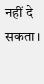नहीं दे सकता।